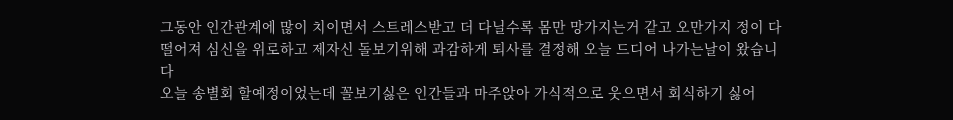그동안 인간관계에 많이 치이면서 스트레스받고 더 다닐수록 몸만 망가지는거 같고 오만가지 정이 다 떨어져 심신을 위로하고 제자신 돌보기위해 과감하게 퇴사를 결정해 오늘 드디어 나가는날이 왔습니다
오늘 송별회 할예정이었는데 꼴보기싫은 인간들과 마주앉아 가식적으로 웃으면서 회식하기 싫어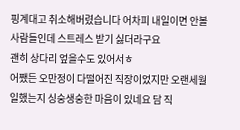핑계대고 취소해버렸습니다 어차피 내일이면 안볼사람들인데 스트레스 받기 싫더라구요
괜히 상다리 엎을수도 있어서ㅎ
어쨌든 오만정이 다떨어진 직장이었지만 오랜세월 일했는지 싱숭생숭한 마음이 있네요 담 직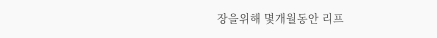장을위해 몇개월동안 리프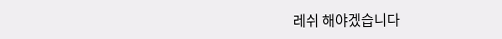레쉬 해야겠습니다